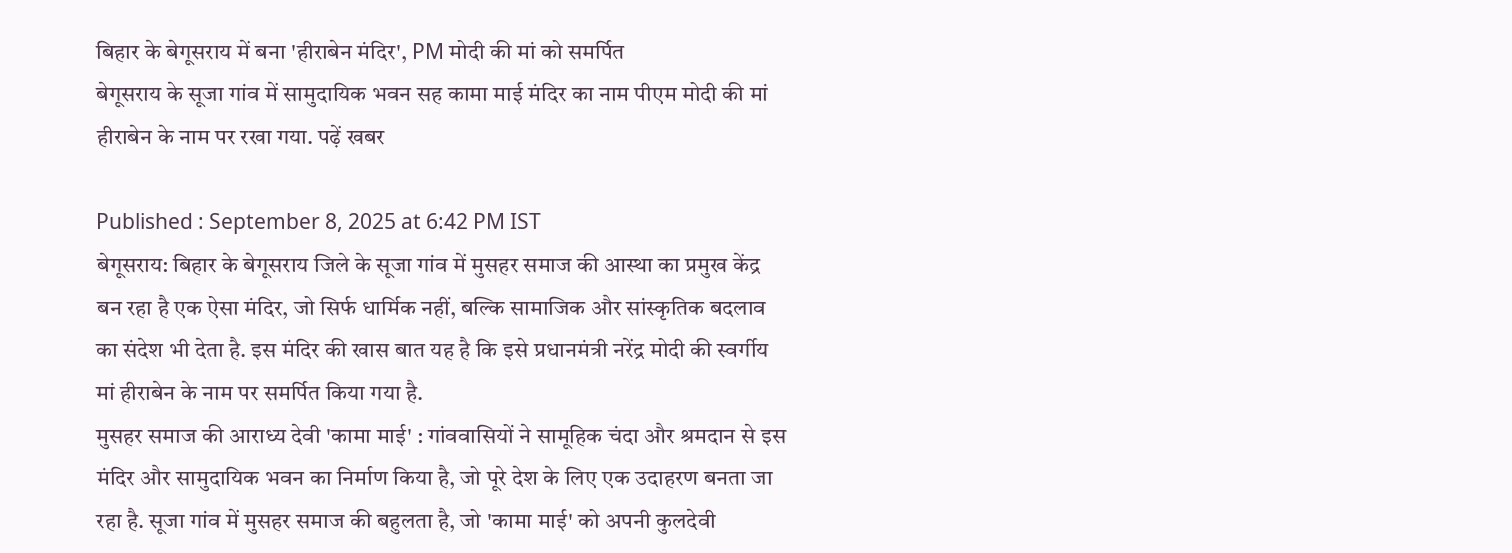बिहार के बेगूसराय में बना 'हीराबेन मंदिर', PM मोदी की मां को समर्पित
बेगूसराय के सूजा गांव में सामुदायिक भवन सह कामा माई मंदिर का नाम पीएम मोदी की मां हीराबेन के नाम पर रखा गया. पढ़ें खबर

Published : September 8, 2025 at 6:42 PM IST
बेगूसराय: बिहार के बेगूसराय जिले के सूजा गांव में मुसहर समाज की आस्था का प्रमुख केंद्र बन रहा है एक ऐसा मंदिर, जो सिर्फ धार्मिक नहीं, बल्कि सामाजिक और सांस्कृतिक बदलाव का संदेश भी देता है. इस मंदिर की खास बात यह है कि इसे प्रधानमंत्री नरेंद्र मोदी की स्वर्गीय मां हीराबेन के नाम पर समर्पित किया गया है.
मुसहर समाज की आराध्य देवी 'कामा माई' : गांववासियों ने सामूहिक चंदा और श्रमदान से इस मंदिर और सामुदायिक भवन का निर्माण किया है, जो पूरे देश के लिए एक उदाहरण बनता जा रहा है. सूजा गांव में मुसहर समाज की बहुलता है, जो 'कामा माई' को अपनी कुलदेवी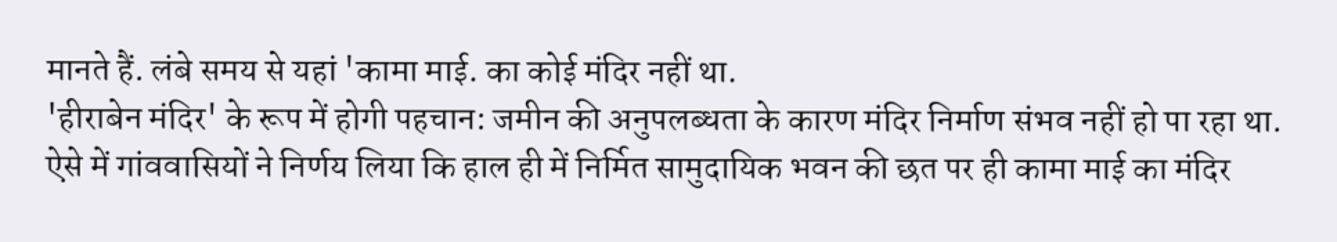मानते हैं. लंबे समय से यहां 'कामा माई. का कोई मंदिर नहीं था.
'हीराबेन मंदिर' के रूप में होगी पहचान: जमीन की अनुपलब्धता के कारण मंदिर निर्माण संभव नहीं हो पा रहा था. ऐसे में गांववासियों ने निर्णय लिया कि हाल ही में निर्मित सामुदायिक भवन की छत पर ही कामा माई का मंदिर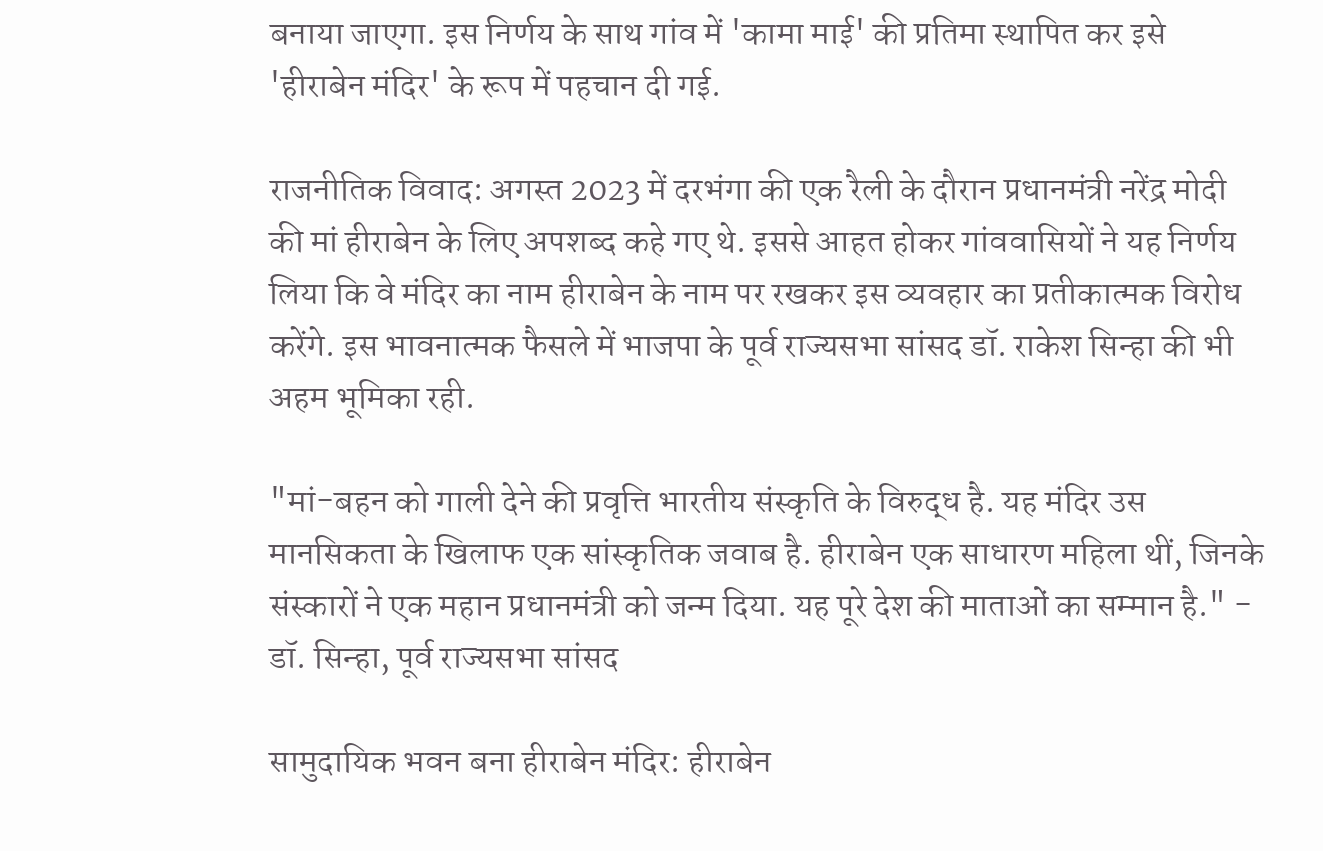बनाया जाएगा. इस निर्णय के साथ गांव में 'कामा माई' की प्रतिमा स्थापित कर इसे 'हीराबेन मंदिर' के रूप में पहचान दी गई.

राजनीतिक विवाद: अगस्त 2023 में दरभंगा की एक रैली के दौरान प्रधानमंत्री नरेंद्र मोदी की मां हीराबेन के लिए अपशब्द कहे गए थे. इससे आहत होकर गांववासियों ने यह निर्णय लिया कि वे मंदिर का नाम हीराबेन के नाम पर रखकर इस व्यवहार का प्रतीकात्मक विरोध करेंगे. इस भावनात्मक फैसले में भाजपा के पूर्व राज्यसभा सांसद डॉ. राकेश सिन्हा की भी अहम भूमिका रही.

"मां-बहन को गाली देने की प्रवृत्ति भारतीय संस्कृति के विरुद्ध है. यह मंदिर उस मानसिकता के खिलाफ एक सांस्कृतिक जवाब है. हीराबेन एक साधारण महिला थीं, जिनके संस्कारों ने एक महान प्रधानमंत्री को जन्म दिया. यह पूरे देश की माताओं का सम्मान है." - डॉ. सिन्हा, पूर्व राज्यसभा सांसद

सामुदायिक भवन बना हीराबेन मंदिर: हीराबेन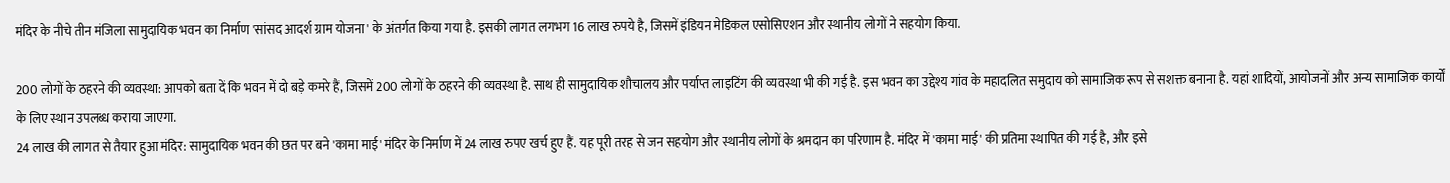मंदिर के नीचे तीन मंजिला सामुदायिक भवन का निर्माण 'सांसद आदर्श ग्राम योजना' के अंतर्गत किया गया है. इसकी लागत लगभग 16 लाख रुपये है, जिसमें इंडियन मेडिकल एसोसिएशन और स्थानीय लोगों ने सहयोग किया.

200 लोगों के ठहरने की व्यवस्था: आपको बता दें कि भवन में दो बड़े कमरे हैं, जिसमें 200 लोगों के ठहरने की व्यवस्था है. साथ ही सामुदायिक शौचालय और पर्याप्त लाइटिंग की व्यवस्था भी की गई है. इस भवन का उद्देश्य गांव के महादलित समुदाय को सामाजिक रूप से सशक्त बनाना है. यहां शादियों, आयोजनों और अन्य सामाजिक कार्यों के लिए स्थान उपलब्ध कराया जाएगा.
24 लाख की लागत से तैयार हुआ मंदिर: सामुदायिक भवन की छत पर बने 'कामा माई' मंदिर के निर्माण में 24 लाख रुपए खर्च हुए हैं. यह पूरी तरह से जन सहयोग और स्थानीय लोगों के श्रमदान का परिणाम है. मंदिर में 'कामा माई' की प्रतिमा स्थापित की गई है, और इसे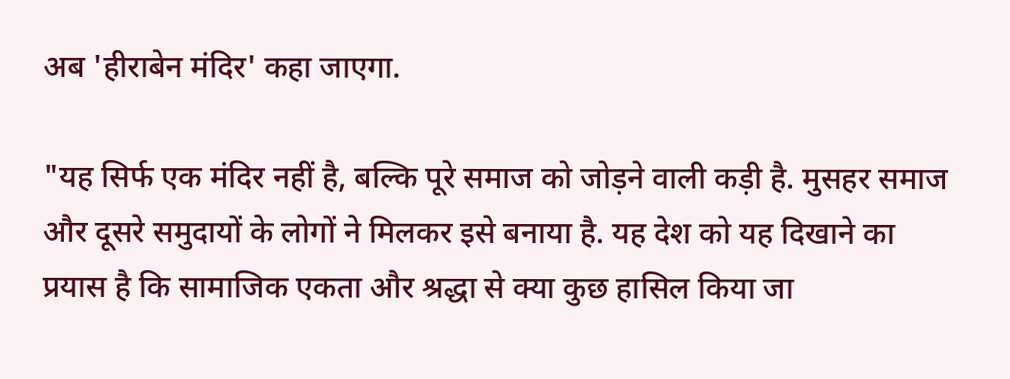अब 'हीराबेन मंदिर' कहा जाएगा.

"यह सिर्फ एक मंदिर नहीं है, बल्कि पूरे समाज को जोड़ने वाली कड़ी है. मुसहर समाज और दूसरे समुदायों के लोगों ने मिलकर इसे बनाया है. यह देश को यह दिखाने का प्रयास है कि सामाजिक एकता और श्रद्धा से क्या कुछ हासिल किया जा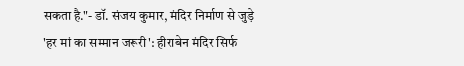सकता है."- डॉ. संजय कुमार, मंदिर निर्माण से जुड़े
'हर मां का सम्मान जरूरी': हीराबेन मंदिर सिर्फ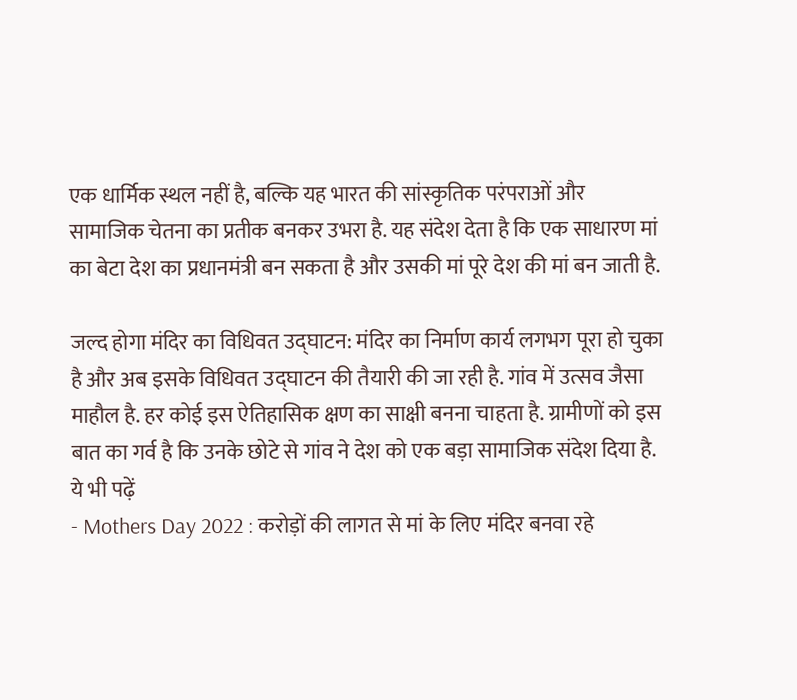एक धार्मिक स्थल नहीं है, बल्कि यह भारत की सांस्कृतिक परंपराओं और सामाजिक चेतना का प्रतीक बनकर उभरा है. यह संदेश देता है कि एक साधारण मां का बेटा देश का प्रधानमंत्री बन सकता है और उसकी मां पूरे देश की मां बन जाती है.

जल्द होगा मंदिर का विधिवत उद्घाटन: मंदिर का निर्माण कार्य लगभग पूरा हो चुका है और अब इसके विधिवत उद्घाटन की तैयारी की जा रही है. गांव में उत्सव जैसा माहौल है. हर कोई इस ऐतिहासिक क्षण का साक्षी बनना चाहता है. ग्रामीणों को इस बात का गर्व है कि उनके छोटे से गांव ने देश को एक बड़ा सामाजिक संदेश दिया है.
ये भी पढ़ें
- Mothers Day 2022 : करोड़ों की लागत से मां के लिए मंदिर बनवा रहे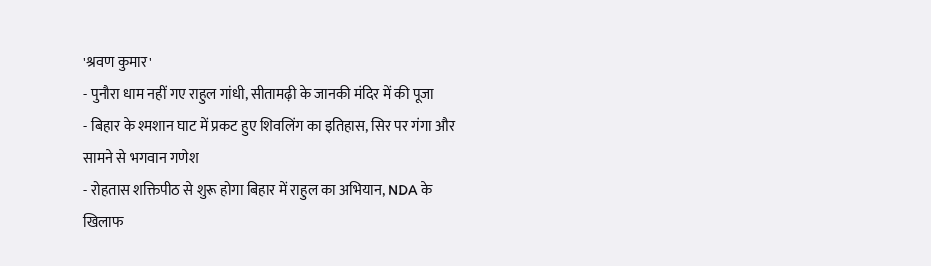'श्रवण कुमार'
- पुनौरा धाम नहीं गए राहुल गांधी, सीतामढ़ी के जानकी मंदिर में की पूजा
- बिहार के श्मशान घाट में प्रकट हुए शिवलिंग का इतिहास, सिर पर गंगा और सामने से भगवान गणेश
- रोहतास शक्तिपीठ से शुरू होगा बिहार में राहुल का अभियान, NDA के खिलाफ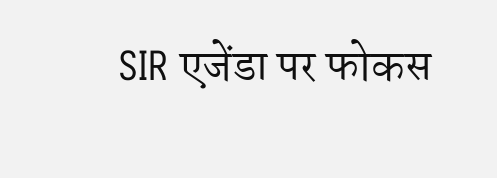SIR एजेंडा पर फोकस